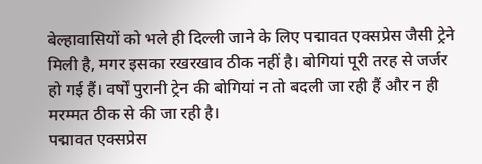बेल्हावासियों को भले ही दिल्ली जाने के लिए पद्मावत एक्सप्रेस जैसी ट्रेने मिली है, मगर इसका रखरखाव ठीक नहीं है। बोगियां पूरी तरह से जर्जर हो गई हैं। वर्षों पुरानी ट्रेन की बोगियां न तो बदली जा रही हैं और न ही मरम्मत ठीक से की जा रही है।
पद्मावत एक्सप्रेस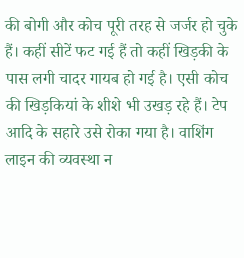की बोगी और कोच पूरी तरह से जर्जर हो चुके हैं। कहीं सीटें फट गई हैं तो कहीं खिड़की के पास लगी चादर गायब हो गई है। एसी कोच की खिड़कियां के शीशे भी उखड़ रहे हैं। टेप आदि के सहारे उसे रोका गया है। वाशिंग लाइन की व्यवस्था न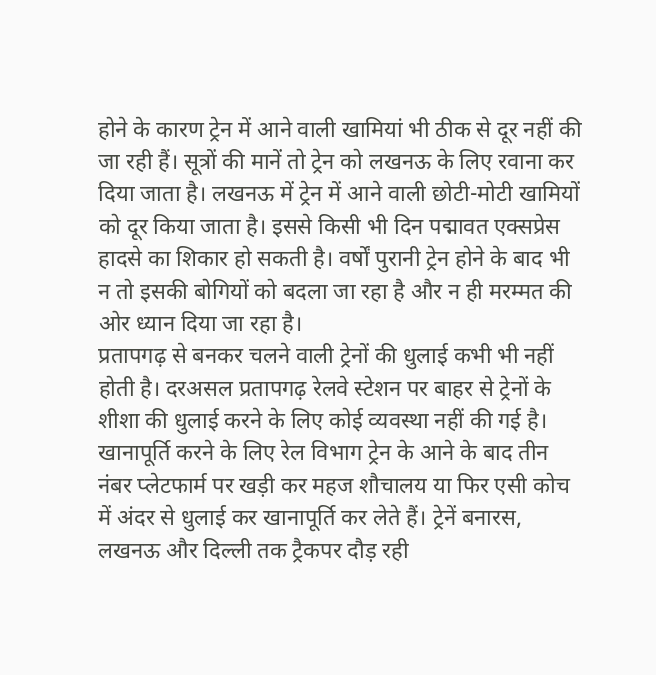होने के कारण ट्रेन में आने वाली खामियां भी ठीक से दूर नहीं की जा रही हैं। सूत्रों की मानें तो ट्रेन को लखनऊ के लिए रवाना कर दिया जाता है। लखनऊ में ट्रेन में आने वाली छोटी-मोटी खामियों को दूर किया जाता है। इससे किसी भी दिन पद्मावत एक्सप्रेस हादसे का शिकार हो सकती है। वर्षों पुरानी ट्रेन होने के बाद भी न तो इसकी बोगियों को बदला जा रहा है और न ही मरम्मत की ओर ध्यान दिया जा रहा है।
प्रतापगढ़ से बनकर चलने वाली ट्रेनों की धुलाई कभी भी नहीं होती है। दरअसल प्रतापगढ़ रेलवे स्टेशन पर बाहर से ट्रेनों के शीशा की धुलाई करने के लिए कोई व्यवस्था नहीं की गई है। खानापूर्ति करने के लिए रेल विभाग ट्रेन के आने के बाद तीन नंबर प्लेटफार्म पर खड़ी कर महज शौचालय या फिर एसी कोच में अंदर से धुलाई कर खानापूर्ति कर लेते हैं। ट्रेनें बनारस, लखनऊ और दिल्ली तक ट्रैकपर दौड़ रही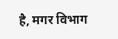है, मगर विभाग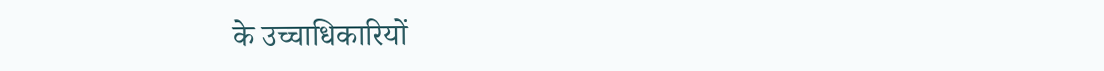के उच्चाधिकारियों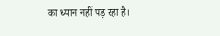का ध्यान नहीं पड़ रहा है।